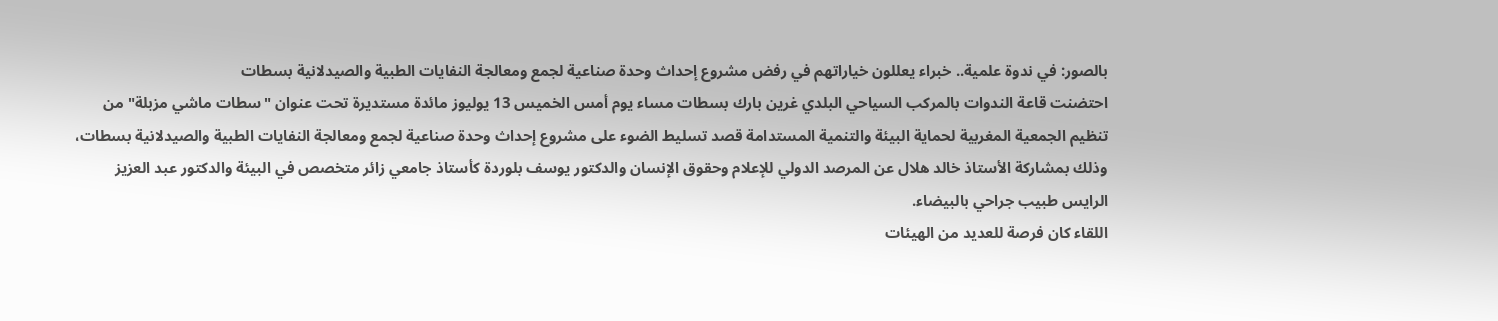بالصور: في ندوة علمية.. خبراء يعللون خياراتهم في رفض مشروع إحداث وحدة صناعية لجمع ومعالجة النفايات الطبية والصيدلانية بسطات
احتضنت قاعة الندوات بالمركب السياحي البلدي غرين بارك بسطات مساء يوم أمس الخميس 13 يوليوز مائدة مستديرة تحت عنوان "سطات ماشي مزبلة" من تنظيم الجمعية المغربية لحماية البيئة والتنمية المستدامة قصد تسليط الضوء على مشروع إحداث وحدة صناعية لجمع ومعالجة النفايات الطبية والصيدلانية بسطات، وذلك بمشاركة الأستاذ خالد هلال عن المرصد الدولي للإعلام وحقوق الإنسان والدكتور يوسف بلوردة كأستاذ جامعي زائر متخصص في البيئة والدكتور عبد العزيز الرايس طبيب جراحي بالبيضاء.
اللقاء كان فرصة للعديد من الهيئات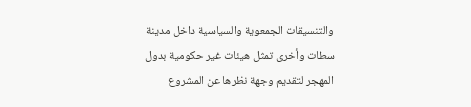والتنسيقات الجمعوية والسياسية داخل مدينة سطات وأخرى تمثل هيئات غير حكومية بدول المهجر لتقديم وجهة نظرها عن المشروع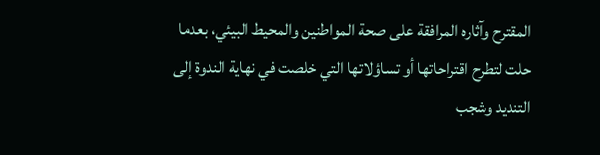المقترح وآثاره المرافقة على صحة المواطنين والمحيط البيئي، بعدما حلت لتطرح اقتراحاتها أو تساؤلاتها التي خلصت في نهاية الندوة إلى التنديد وشجب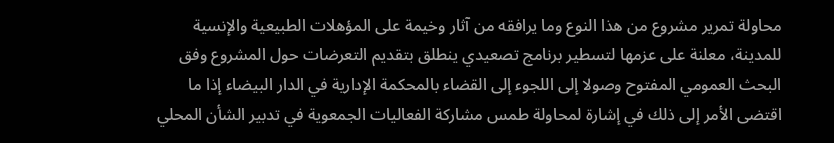محاولة تمرير مشروع من هذا النوع وما يرافقه من آثار وخيمة على المؤهلات الطبيعية والإنسية للمدينة، معلنة على عزمها لتسطير برنامج تصعيدي ينطلق بتقديم التعرضات حول المشروع وفق البحث العمومي المفتوح وصولا إلى اللجوء إلى القضاء بالمحكمة الإدارية في الدار البيضاء إذا ما اقتضى الأمر إلى ذلك في إشارة لمحاولة طمس مشاركة الفعاليات الجمعوية في تدبير الشأن المحلي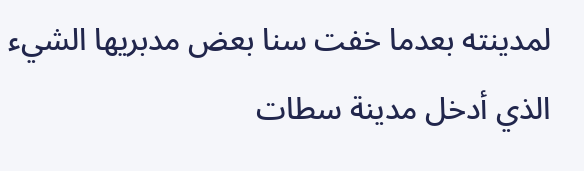لمدينته بعدما خفت سنا بعض مدبريها الشيء الذي أدخل مدينة سطات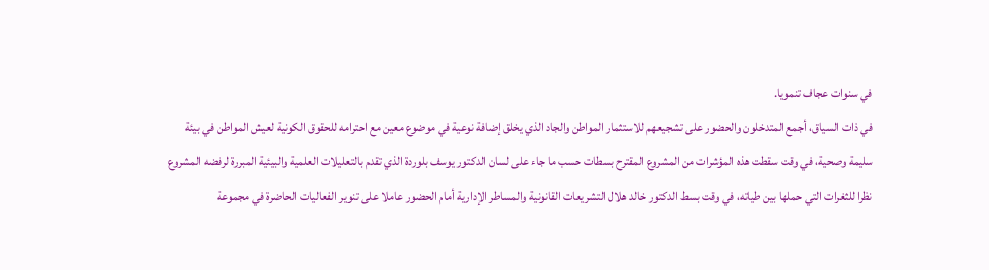في سنوات عجاف تنمويا.
في ذات السياق، أجمع المتدخلون والحضور على تشجيعهم للاستثمار المواطن والجاد الذي يخلق إضافة نوعية في موضوع معين مع احترامه للحقوق الكونية لعيش المواطن في بيئة سليمة وصحية، في وقت سقطت هذه المؤشرات من المشروع المقترح بسطات حسب ما جاء على لسان الدكتور يوسف بلوردة الذي تقدم بالتعليلات العلمية والبيئية المبررة لرفضه المشروع نظرا للثغرات التي حملها بين طياته، في وقت بسط الدكتور خالد هلال التشريعات القانونية والمساطر الإدارية أمام الحضور عاملا على تنوير الفعاليات الحاضرة في مجموعة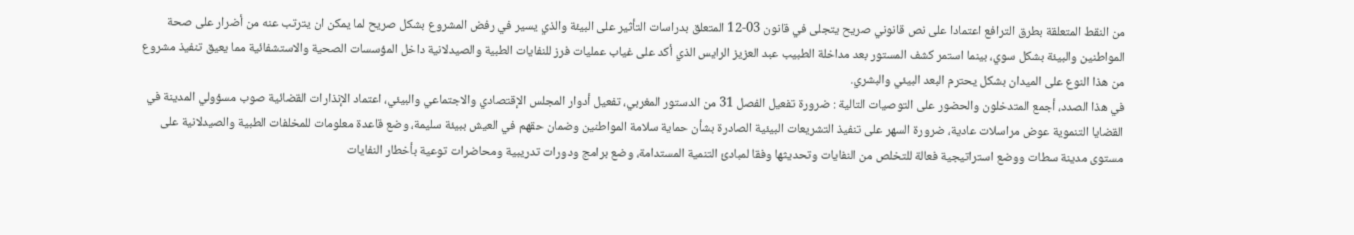من النقط المتعلقة بطرق الترافع اعتمادا على نص قانوني صريح يتجلى في قانون 03-12 المتعلق بدراسات التأثير على البيئة والذي يسير في رفض المشروع بشكل صريح لما يمكن ان يترتب عنه من أضرار على صحة المواطنين والبيئة بشكل سوي، بينما استمر كشف المستور بعد مداخلة الطبيب عبد العزيز الرايس الذي أكد على غياب عمليات فرز للنفايات الطبية والصيدلانية داخل المؤسسات الصحية والاستشفائية مما يعيق تنفيذ مشروع من هذا النوع على الميدان بشكل يحترم البعد البيئي والبشري.
في هذا الصدد، أجمع المتدخلون والحضور على التوصيات التالية : ضرورة تفعيل الفصل 31 من الدستور المغربي، تفعيل أدوار المجلس الإقتصادي والاجتماعي والبيئي، اعتماد الإنذارات القضائية صوب مسؤولي المدينة في القضايا التنموية عوض مراسلات عادية، ضرورة السهر على تنفيذ التشريعات البيئية الصادرة بشأن حماية سلامة المواطنين وضمان حقهم في العيش ببيئة سليمة، وضع قاعدة معلومات للمخلفات الطبية والصيدلانية على مستوى مدينة سطات ووضع استراتيجية فعالة للتخلص من النفايات وتحديثها وفقا لمبادئ التنمية المستدامة، وضع برامج ودورات تدريبية ومحاضرات توعية بأخطار النفايات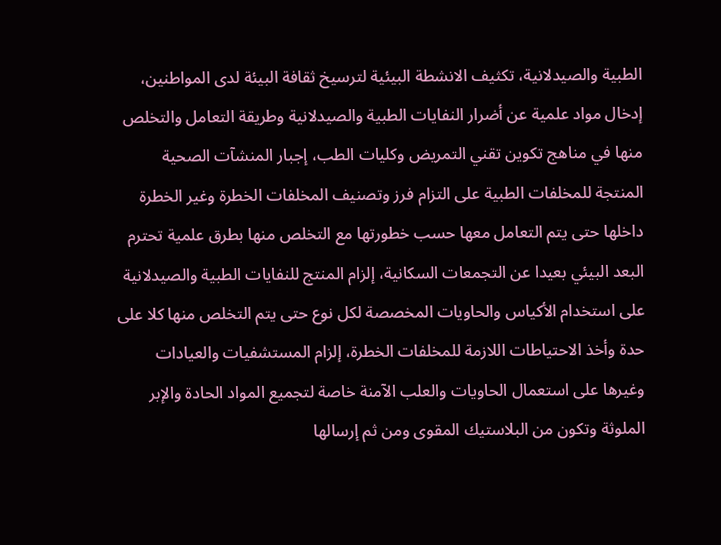الطبية والصيدلانية، تكثيف الانشطة البيئية لترسيخ ثقافة البيئة لدى المواطنين، إدخال مواد علمية عن أضرار النفايات الطبية والصيدلانية وطريقة التعامل والتخلص منها في مناهج تكوين تقني التمريض وكليات الطب، إجبار المنشآت الصحية المنتجة للمخلفات الطبية على التزام فرز وتصنيف المخلفات الخطرة وغير الخطرة داخلها حتى يتم التعامل معها حسب خطورتها مع التخلص منها بطرق علمية تحترم البعد البيئي بعيدا عن التجمعات السكانية، إلزام المنتج للنفايات الطبية والصيدلانية على استخدام الأكياس والحاويات المخصصة لكل نوع حتى يتم التخلص منها كلا على حدة وأخذ الاحتياطات اللازمة للمخلفات الخطرة، إلزام المستشفيات والعيادات وغيرها على استعمال الحاويات والعلب الآمنة خاصة لتجميع المواد الحادة والإبر الملوثة وتكون من البلاستيك المقوى ومن ثم إرسالها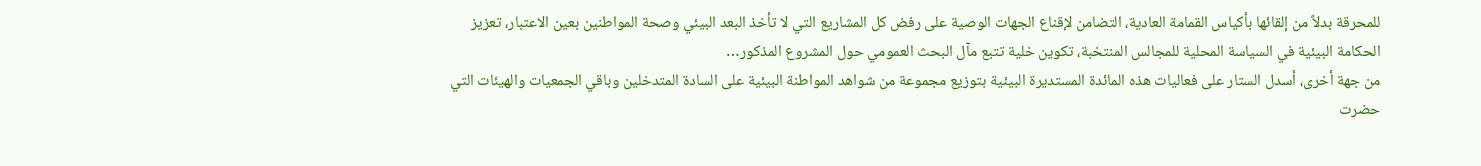للمحرقة بدلاً من إلقائها بأكياس القمامة العادية، التضامن لإقناع الجهات الوصية على رفض كل المشاريع التي لا تأخذ البعد البيئي وصحة المواطنين بعين الاعتبار، تعزيز الحكامة البيئية في السياسة المحلية للمجالس المنتخبة، تكوين خلية تتبع مآل البحث العمومي حول المشروع المذكور…
من جهة أخرى، أسدل الستار على فعاليات هذه المائدة المستديرة البيئية بتوزيع مجموعة من شواهد المواطنة البيئية على السادة المتدخلين وباقي الجمعيات والهيئات التي حضرت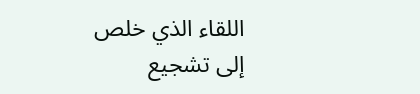اللقاء الذي خلص إلى تشجيع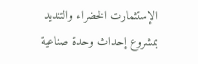الإستثمارت الخضراء والتنديد بمشروع إحداث وحدة صناعية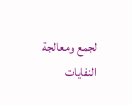لجمع ومعالجة النفايات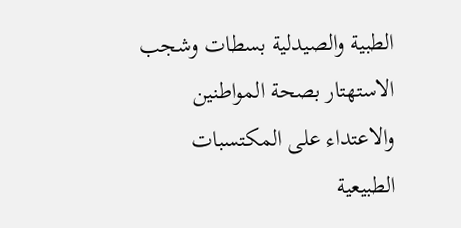الطبية والصيدلية بسطات وشجب الاستهتار بصحة المواطنين والاعتداء على المكتسبات الطبيعية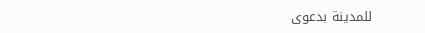للمدينة بدعوى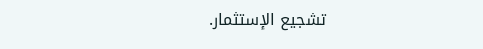تشجيع الإستثمار.